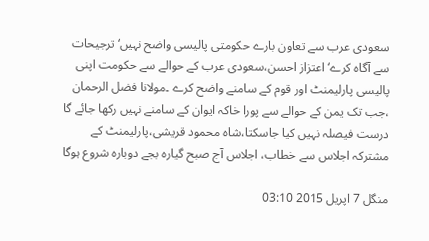سعودی عرب سے تعاون بارے حکومتی پالیسی واضح نہیں‘ ترجیحات سے آگاہ کرے‘ اعتزاز احسن،سعودی عرب کے حوالے سے حکومت اپنی پالیسی پارلیمنٹ اور قوم کے سامنے واضح کرے ۔مولانا فضل الرحمان ،جب تک یمن کے حوالے سے پورا خاکہ ایوان کے سامنے نہیں رکھا جائے گا درست فیصلہ نہیں کیا جاسکتا،شاہ محمود قریشی،پارلیمنٹ کے مشترکہ اجلاس سے خطاب، اجلاس آج صبح گیارہ بجے دوبارہ شروع ہوگا

منگل 7 اپریل 2015 03:10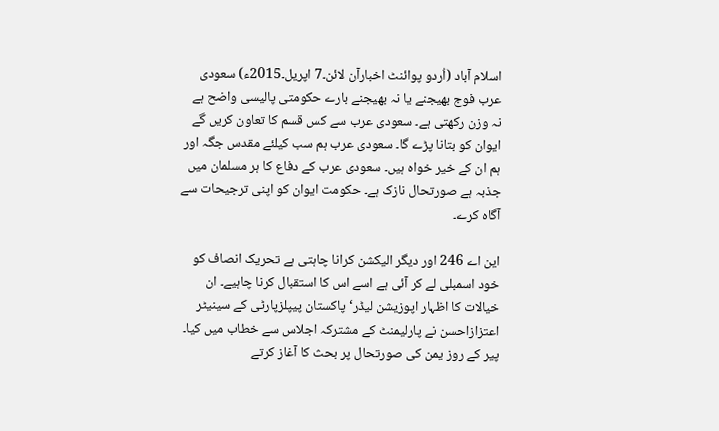اسلام آباد (اُردو پوائنٹ اخبارآن لائن۔7 اپریل۔2015ء) سعودی عرب فوج بھیجنے یا نہ بھیجنے بارے حکومتی پالیسی واضح ہے نہ وزن رکھتی ہے۔ سعودی عرب سے کس قسم کا تعاون کریں گے ایوان کو بتانا پڑے گا۔ سعودی عرب ہم سب کیلئے مقدس جگہ اور ہم ان کے خیر خواہ ہیں۔ سعودی عرب کے دفاع کا ہر مسلمان میں جذبہ ہے صورتحال نازک ہے۔ حکومت ایوان کو اپنی ترجیحات سے آگاہ کرے۔

این اے 246 اور دیگر الیکشن کرانا چاہتی ہے تحریک انصاف کو خود اسمبلی لے کر آئی ہے اسے اس کا استقبال کرنا چاہیے۔ ان خیالات کا اظہار اپوزیشن لیڈر‘ پاکستان پیپلزپارٹی کے سینیٹر اعتزازاحسن نے پارلیمنٹ کے مشترکہ اجلاس سے خطاب میں کیا۔ پیر کے روز یمن کی صورتحال پر بحث کا آغاز کرتے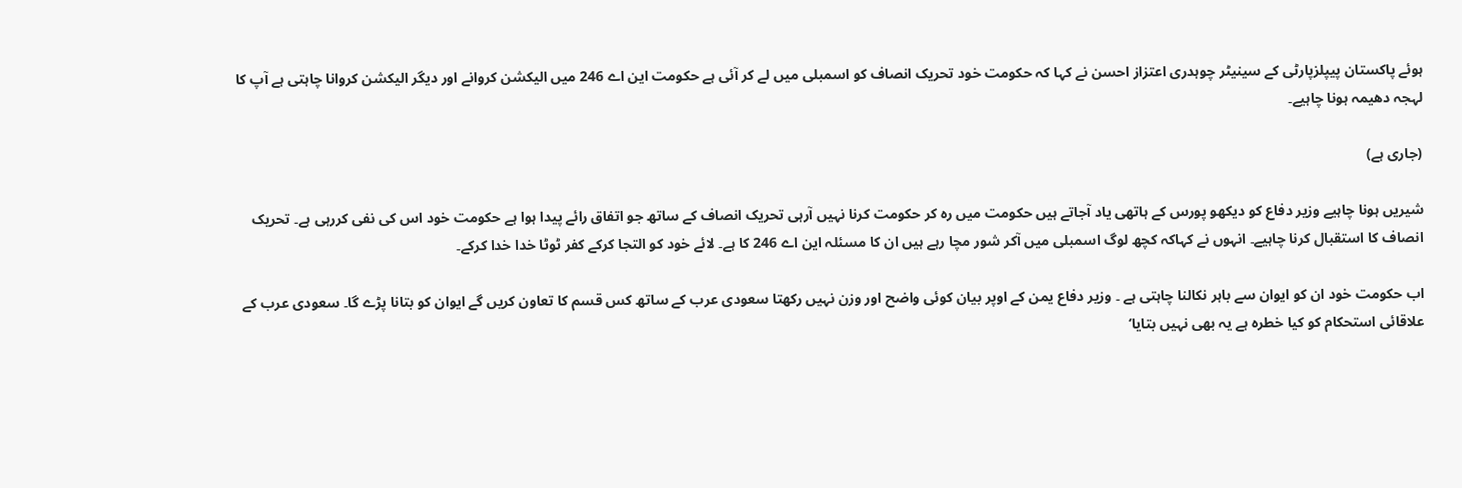ہوئے پاکستان پیپلزپارٹی کے سینیٹر چوہدری اعتزاز احسن نے کہا کہ حکومت خود تحریک انصاف کو اسمبلی میں لے کر آئی ہے حکومت این اے 246 میں الیکشن کروانے اور دیگر الیکشن کروانا چاہتی ہے آپ کا لہجہ دھیمہ ہونا چاہیے۔

(جاری ہے)

شیریں ہونا چاہیے وزیر دفاع کو دیکھو پورس کے ہاتھی یاد آجاتے ہیں حکومت میں رہ کر حکومت کرنا نہیں آرہی تحریک انصاف کے ساتھ جو اتفاق رائے پیدا ہوا ہے حکومت خود اس کی نفی کررہی ہے۔ تحریک انصاف کا استقبال کرنا چاہیے۔ انہوں نے کہاکہ کچھ لوگ اسمبلی میں آکر شور مچا رہے ہیں ان کا مسئلہ این اے 246 کا ہے۔ لائے خود کو التجا کرکے کفر ٹوٹا خدا خدا کرکے۔

اب حکومت خود ان کو ایوان سے باہر نکالنا چاہتی ہے ۔ وزیر دفاع یمن کے اوپر بیان کوئی واضح اور وزن نہیں رکھتا سعودی عرب کے ساتھ کس قسم کا تعاون کریں گے ایوان کو بتانا پڑے گا۔ سعودی عرب کے علاقائی استحکام کو کیا خطرہ ہے یہ بھی نہیں بتایا‘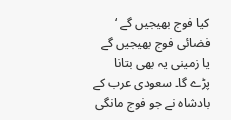کیا فوج بھیجیں گے ‘ فضائی فوج بھیجیں گے یا زمینی یہ بھی بتانا پڑے گا۔ سعودی عرب کے بادشاہ نے جو فوج مانگی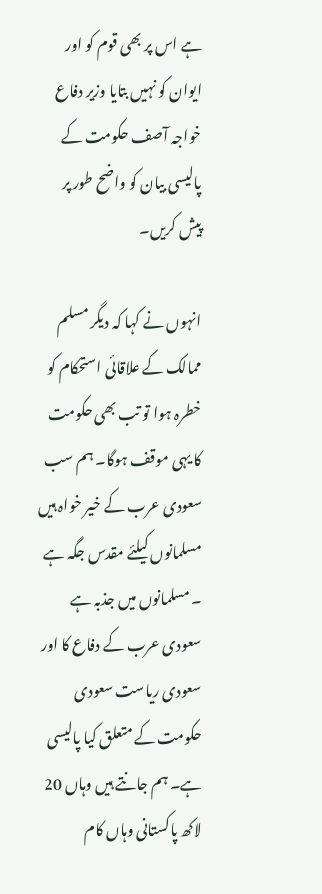ہے اس پر بھی قوم کو اور ایوان کو نہیں بتایا وزیر دفاع خواجہ آصف حکومت کے پالیسی بیان کو واضح طور پر پیش کریں۔

انہوں نے کہا کہ دیگر مسلم ممالک کے علاقائی استحکام کو خطرہ ہوا تو تب بھی حکومت کا یہی موقف ہوگا۔ ہم سب سعودی عرب کے خیر خواہ ہیں مسلمانوں کیلئے مقدس جگہ ہے ۔ مسلمانوں میں جذبہ ہے سعودی عرب کے دفاع کا اور سعودی ریاست سعودی حکومت کے متعلق کیا پالیسی ہے۔ ہم جانتے ہیں وہاں 20 لاکھ پاکستانی وہاں کام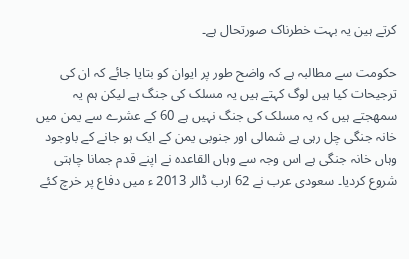کرتے ہین یہ بہت خطرناک صورتحال ہے۔

حکومت سے مطالبہ ہے کہ واضح طور پر ایوان کو بتایا جائے کہ ان کی ترجیحات کیا ہیں لوگ کہتے ہیں یہ مسلک کی جنگ ہے لیکن ہم یہ سمھجتے ہیں کہ یہ مسلک کی جنگ نہیں ہے 60 کے عشرے سے یمن میں خانہ جنگی چل رہی ہے شمالی اور جنوبی یمن کے ایک ہو جانے کے باوجود وہاں خانہ جنگی ہے اس وجہ سے وہاں القاعدہ نے اپنے قدم جمانا چاہتی شروع کردیا۔ سعودی عرب نے 62 ارب ڈالر 2013 ء میں دفاع پر خرچ کئے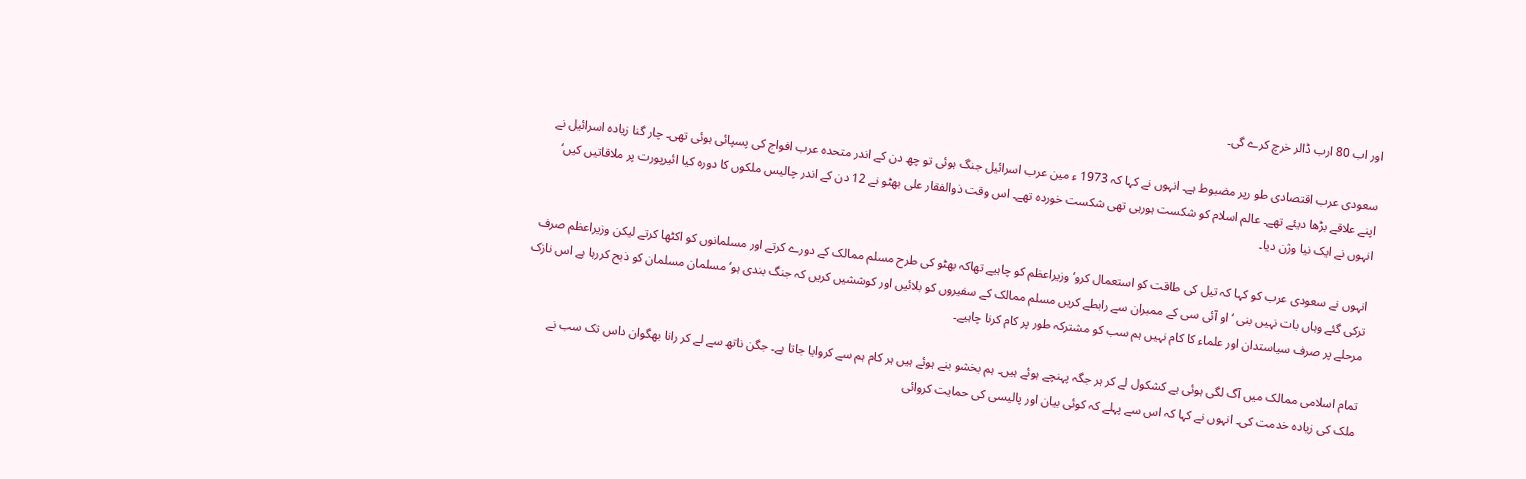اور اب 80 ارب ڈالر خرچ کرے گی۔

سعودی عرب اقتصادی طو رپر مضبوط ہے۔ انہوں نے کہا کہ 1973 ء مین عرب اسرائیل جنگ ہوئی تو چھ دن کے اندر متحدہ عرب افواج کی پسپائی ہوئی تھی۔ چار گنا زیادہ اسرائیل نے اپنے علاقے بڑھا دیئے تھے۔ عالم اسلام کو شکست ہورہی تھی شکست خوردہ تھے۔ اس وقت ذوالفقار علی بھٹو نے 12 دن کے اندر چالیس ملکوں کا دورہ کیا ائیرپورت پر ملاقاتیں کیں‘ انہوں نے ایک نیا وژن دیا۔

انہوں نے سعودی عرب کو کہا کہ تیل کی طاقت کو استعمال کرو‘ وزیراعظم کو چاہیے تھاکہ بھٹو کی طرح مسلم ممالک کے دورے کرتے اور مسلمانوں کو اکٹھا کرتے لیکن وزیراعظم صرف ترکی گئے وہاں بات نہیں بنی ‘ او آئی سی کے ممبران سے رابطے کریں مسلم ممالک کے سفیروں کو بلائیں اور کوششیں کریں کہ جنگ بندی ہو‘ مسلمان مسلمان کو ذبح کررہا ہے اس نازک مرحلے پر صرف سیاستدان اور علماء کا کام نہیں ہم سب کو مشترکہ طور پر کام کرنا چاہیے۔

تمام اسلامی ممالک میں آگ لگی ہوئی ہے کشکول لے کر ہر جگہ پہنچے ہوئے ہیں۔ ہم بخشو بنے ہوئے ہیں ہر کام ہم سے کروایا جاتا ہے۔ جگن ناتھ سے لے کر رانا بھگوان داس تک سب نے ملک کی زیادہ خدمت کی۔ انہوں نے کہا کہ اس سے پہلے کہ کوئی بیان اور پالیسی کی حمایت کروائی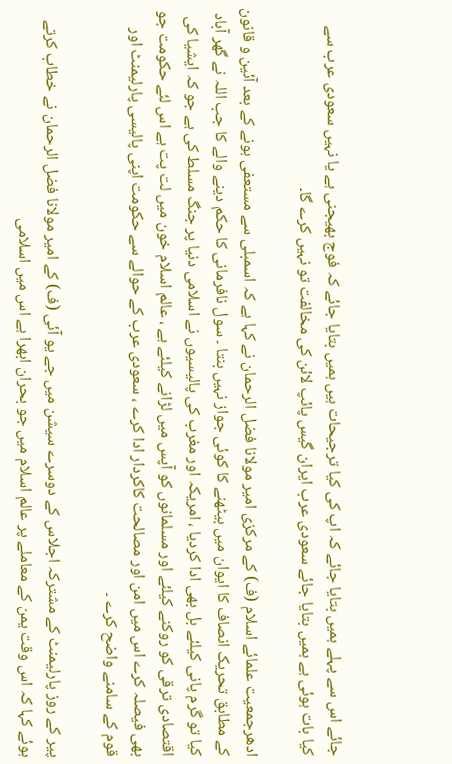جائے اس سے پہلے ہمیں بتایا جائے کہ اپ کی کیا ترجیحات ہیں ہمیں بتایا جائے کہ فوج بھیجنی ہے یا نہیں سعودی عرب سے کیا بات ہوئی ہے ہمیں بتایا جائے سعودی عرب ایران گیس پائپ لائن کی مخالفت تو نہیں کرے گا۔

ادھرجمعیت علمائے اسلام (ف) کے مرکزی امیر مولانا فضل الرحمان نے کہا ہے کہ اسمبلی سے مستعفی ہونے کے بعد آئین و قانون کے مطابق تحریک انصاف کا ایوان میں بیٹھنے کا کوئی جواز نہیں بنتا ۔ سول نافرمانی کا حکم دینے والے کا جب اللہ نے گھر آباد کیا تو گرم پانی کیلئے بل بھی ادا کردیا ، امریکہ اور مغرب کی پالیسیوں نے اسلامی دنیا پر جنگ مسلط کی ہے جو کہ ایشیا کی اقتصادی ترقی کو روکنے کیلئے اور مسلمانوں کو آپس میں لڑانے کیلئے ہے ، عالم اسلام خون میں لت پت ہے اس لئے حکومت جو بھی فیصلہ کرے اس میں امن اور مصالحت کاکردار ادا کرے ، سعودی عرب کے حوالے سے حکومت اپنی پالیسی پارلیمنٹ اور قوم کے سامنے واضح کرے ۔

پیر کے روز پارلیمنٹ کے مشترکہ اجلاس کے دوسرے سیشن میں جے یو آئی (ف) کے امیر مولانا فضل الرحمان نے خطاب کرتے ہوئے کہا کہ اس وقت یمن کے معاملے پر عالم اسلام میں جو بحران ابھرا ہے اس میں اسلامی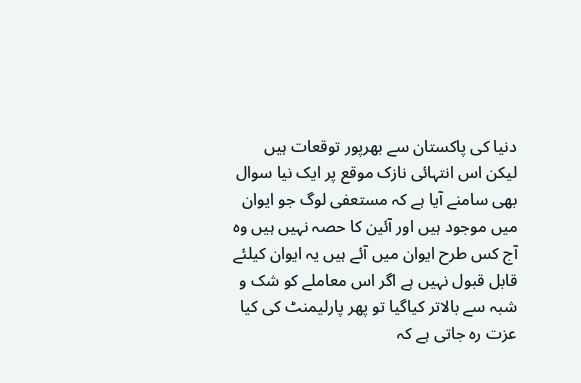دنیا کی پاکستان سے بھرپور توقعات ہیں لیکن اس انتہائی نازک موقع پر ایک نیا سوال بھی سامنے آیا ہے کہ مستعفی لوگ جو ایوان میں موجود ہیں اور آئین کا حصہ نہیں ہیں وہ آج کس طرح ایوان میں آئے ہیں یہ ایوان کیلئے قابل قبول نہیں ہے اگر اس معاملے کو شک و شبہ سے بالاتر کیاگیا تو پھر پارلیمنٹ کی کیا عزت رہ جاتی ہے کہ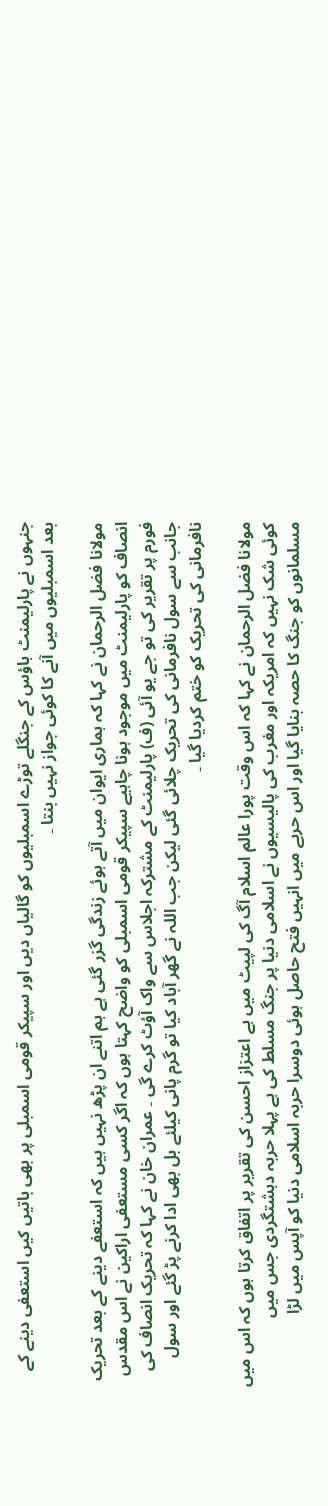جنہوں نے پارلیمنٹ ہاؤس کے جنگلے توڑے اسمبلیوں کو گالیاں دیں اور سپیکر قومی اسمبلی پر بھی باتیں کیں استعفی دینے کے بعد اسمبلیوں میں آنے کا کوئی جواز نہیں بنتا ۔

مولانا فضل الرحمان نے کہا کہ ہماری ایوان میں آتے ہوئے زندگی گزر گئی ہے ہم اتنے ان پڑھ نہیں ہیں کہ استعفے دینے کے بعد تحریک انصاف کو پارلیمنٹ میں موجود ہونا چاہیے سپیکر قومی اسمبلی کو واضح کہتا ہوں کہ اگر کسی مستعفی اراکین نے اس مقدس فورم پر تقریر کی تو جے یو آئی (ف) پارلیمنٹ کے مشترکہ اجلاس سے واک آؤٹ کرے گی ۔ عمران خان نے کہا کہ تحریک انصاف کی جانب سے سول نافرمانی کی تحریک چلائی گئی لیکن جب اللہ نے گھر آباد کیا تو گرم پانی کیلئے بل بھی ادا کرنے پڑ گئے اور سول نافرمانی کی تحریک کو ختم کردیا گیا ۔

مولانا فضل الرحمان نے کہا کہ اس وقت پورا عالم اسلام آگ کی لپیٹ میں ہے اعتزاز احسن کی تقریر پر اتفاق کرتا ہوں کہ اس میں کوئی شک نہیں کہ امریکہ اور مغرب کی پالیسیوں نے اسلامی دنیا پر جنگ مسلط کی ہے پہلا حربہ دہشتگردی جس میں مسلمانوں کو جنگ کا حصہ بنایا گیا اور اس حربے میں انہیں فتح حاصل ہوئی دوسرا حربہ اسلامی دنیا کو آپس میں لڑا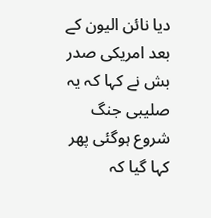دیا نائن الیون کے بعد امریکی صدر بش نے کہا کہ یہ صلیبی جنگ شروع ہوگئی پھر کہا گیا کہ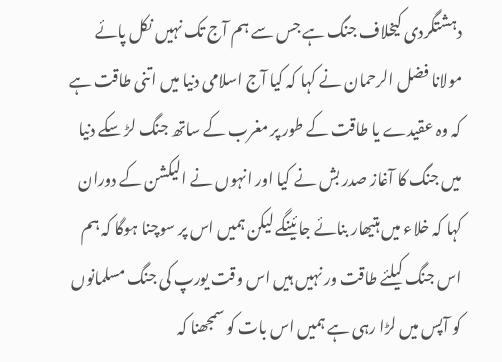دہشتگردی کیخلاف جنگ ہے جس سے ہم آج تک نہیں نکل پائے مولانا فضل الرحمان نے کہا کہ کیا آج اسلامی دنیا میں اتنی طاقت ہے کہ وہ عقیدے یا طاقت کے طور پر مغرب کے ساتھ جنگ لڑ سکے دنیا میں جنگ کا آغاز صدر بش نے کیا اور انہوں نے الیکشن کے دوران کہا کہ خلاء میں ہتیھار بنائے جائینگے لیکن ہمیں اس پر سوچنا ہوگا کہ ہم اس جنگ کیلئے طاقت ور نہیں ہیں اس وقت یورپ کی جنگ مسلمانوں کو آپس میں لڑا رہی ہے ہمیں اس بات کو سمجھنا کہ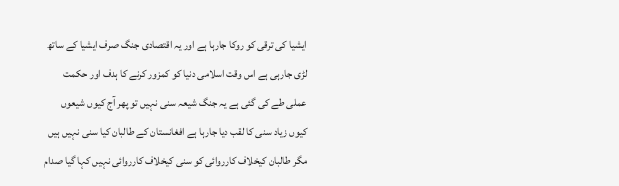ایشیا کی ترقی کو روکا جارہا ہے اور یہ اقتصادی جنگ صرف ایشیا کے ساتھ لڑی جارہی ہے اس وقت اسلامی دنیا کو کمزور کرنے کا ہدف اور حکمت عملی طے کی گئی ہے یہ جنگ شیعہ سنی نہیں تو پھر آج کیوں شیعوں کیوں زیاد سنی کا لقب دیا جارہا ہے افغانستان کے طالبان کیا سنی نہیں ہیں مگر طالبان کیخلاف کارروائی کو سنی کیخلاف کارروائی نہیں کہا گیا صدام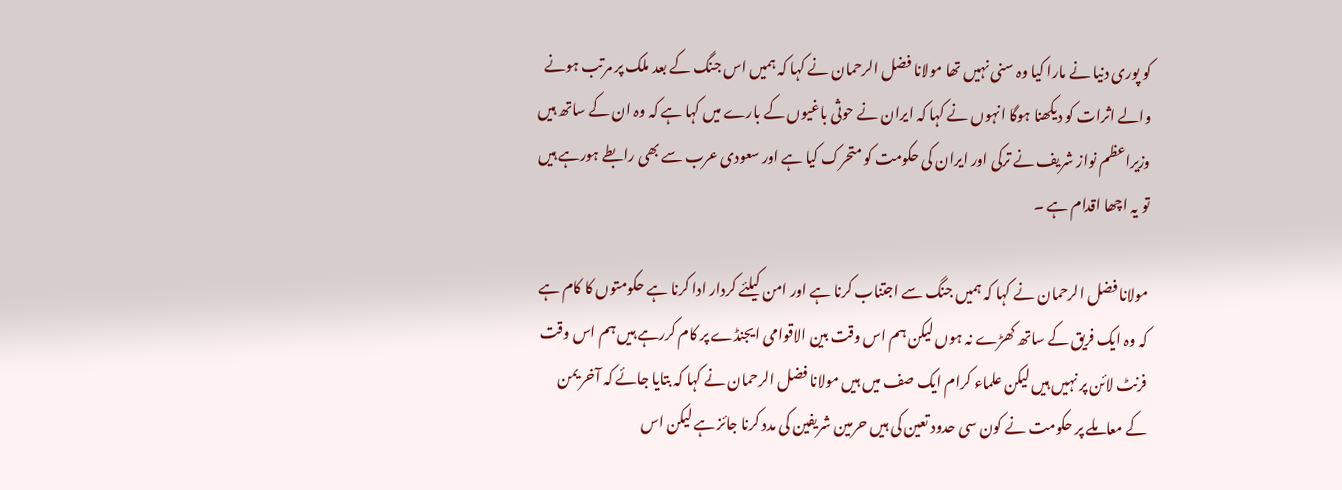کو پوری دنیا نے مارا کیا وہ سنی نہیں تھا مولانا فضل الرحمان نے کہا کہ ہمیں اس جنگ کے بعد ملک پر مرتب ہونے والے اثرات کو دیکھنا ہوگا انہوں نے کہا کہ ایران نے حوثی باغیوں کے بارے میں کہا ہے کہ وہ ان کے ساتھ ہیں وزیراعظم نواز شریف نے ترکی اور ایران کی حکومت کو متحرک کیا ہے اور سعودی عرب سے بھی رابطے ہورہے ہیں تو یہ اچھا اقدام ہے ۔

مولانا فضل الرحمان نے کہا کہ ہمیں جنگ سے اجتناب کرنا ہے اور امن کیلئے کردار ادا کرنا ہے حکومتوں کا کام ہے کہ وہ ایک فریق کے ساتھ کھڑے نہ ہوں لیکن ہم اس وقت بین الاقوامی ایجنڈے پر کام کررہے ہیں ہم اس وقت فرنٹ لائن پر نہیں ہیں لیکن علماء کرام ایک صف میں ہیں مولانا فضل الرحمان نے کہا کہ بتایا جائے کہ آخر یمن کے معاملے پر حکومت نے کون سی حدود تعین کی ہیں حرمین شریفین کی مدد کرنا جائز ہے لیکن اس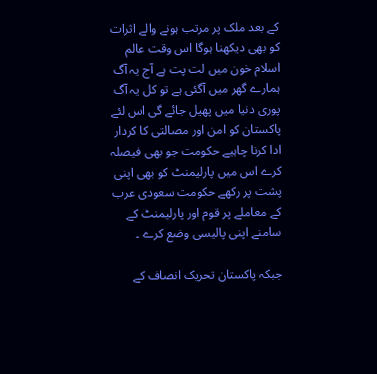کے بعد ملک پر مرتب ہونے والے اثرات کو بھی دیکھنا ہوگا اس وقت عالم اسلام خون میں لت پت ہے آج یہ آگ ہمارے گھر میں آگئی ہے تو کل یہ آگ پوری دنیا میں پھیل جائے گی اس لئے پاکستان کو امن اور مصالتی کا کردار ادا کرنا چاہیے حکومت جو بھی فیصلہ کرے اس میں پارلیمنٹ کو بھی اپنی پشت پر رکھے حکومت سعودی عرب کے معاملے پر قوم اور پارلیمنٹ کے سامنے اپنی پالیسی وضع کرے ۔

جبکہ پاکستان تحریک انصاف کے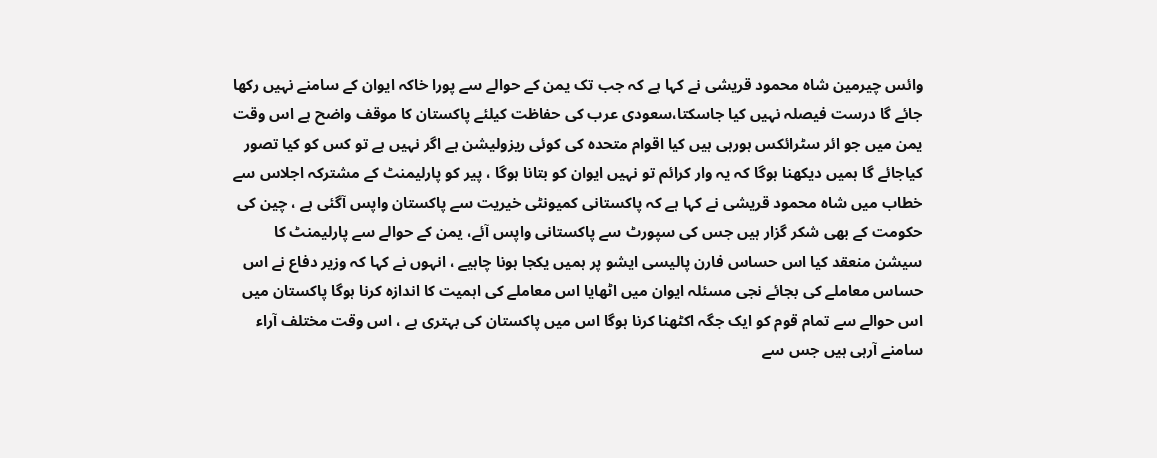وائس چیرمین شاہ محمود قریشی نے کہا ہے کہ جب تک یمن کے حوالے سے پورا خاکہ ایوان کے سامنے نہیں رکھا جائے گا درست فیصلہ نہیں کیا جاسکتا،سعودی عرب کی حفاظت کیلئے پاکستان کا موقف واضح ہے اس وقت یمن میں جو ائر سٹرائکس ہورہی ہیں کیا اقوام متحدہ کی کوئی ریزولیشن ہے اگر نہیں ہے تو کس کو کیا تصور کیاجائے گا ہمیں دیکھنا ہوگا کہ یہ وار کرائم تو نہیں ایوان کو بتانا ہوگا ، پیر کو پارلیمنٹ کے مشترکہ اجلاس سے خطاب میں شاہ محمود قریشی نے کہا ہے کہ پاکستانی کمیونٹی خیریت سے پاکستان واپس آگئی ہے ، چین کی حکومت کے بھی شکر گزار ہیں جس کی سپورٹ سے پاکستانی واپس آئے، یمن کے حوالے سے پارلیمنٹ کا سیشن منعقد کیا اس حساس فارن پالیسی ایشو پر ہمیں یکجا ہونا چاہیے ، انہوں نے کہا کہ وزیر دفاع نے اس حساس معاملے کی بجائے نجی مسئلہ ایوان میں اٹھایا اس معاملے کی اہمیت کا اندازہ کرنا ہوگا پاکستان میں اس حوالے سے تمام قوم کو ایک جگہ اکٹھنا کرنا ہوگا اس میں پاکستان کی بہتری ہے ، اس وقت مختلف آراء سامنے آرہی ہیں جس سے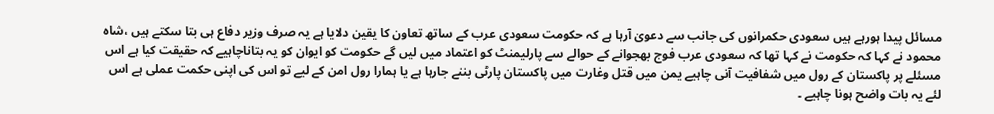مسائل پیدا ہورہے ہیں سعودی حکمرانوں کی جانب سے دعویٰ آرہا ہے کہ حکومت سعودی عرب کے ساتھ تعاون کا یقین دلایا ہے یہ صرف وزیر دفاع ہی بتا سکتے ہیں ،شاہ محمود نے کہا کہ حکومت نے کہا تھا کہ سعودی عرب فوج بھجوانے کے حوالے سے پارلیمنٹ کو اعتماد میں لیں گے حکومت کو ایوان کو یہ بتاناچاہیے کہ حقیقت کیا ہے اس مسئلے پر پاکستان کے رول میں شفافیت آنی چاہیے یمن میں قتل وغارت میں پاکستان پارٹی بننے جارہا ہے یا ہمارا رول امن کے لیے تو اس کی اپنی حکمت عملی ہے اس لئے یہ بات واضح ہونا چاہیے ۔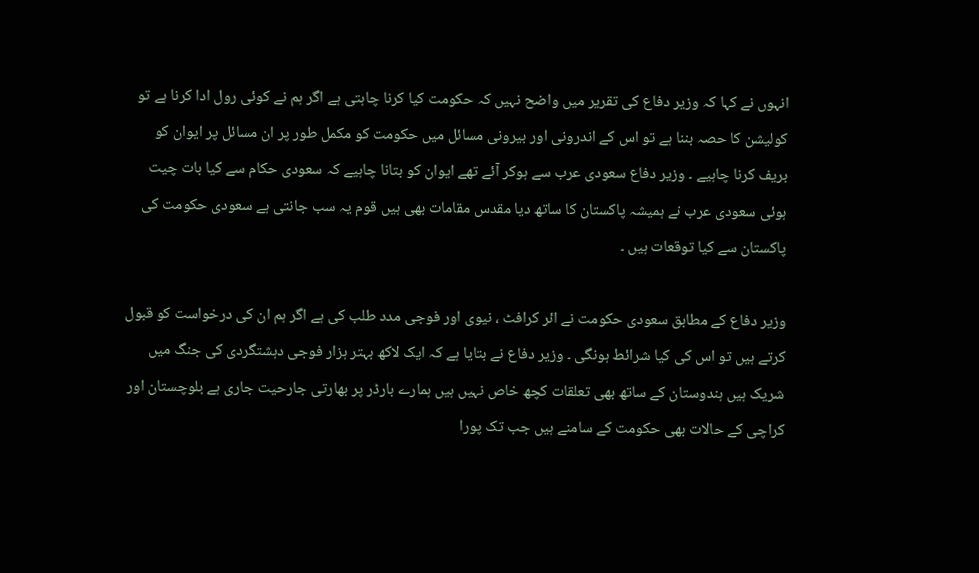انہوں نے کہا کہ وزیر دفاع کی تقریر میں واضح نہیں کہ حکومت کیا کرنا چاہتی ہے اگر ہم نے کوئی رول ادا کرنا ہے تو کولیشن کا حصہ بننا ہے تو اس کے اندرونی اور بیرونی مسائل میں حکومت کو مکمل طور پر ان مسائل پر ایوان کو بریف کرنا چاہیے ۔ وزیر دفاع سعودی عرب سے ہوکر آئے تھے ایوان کو بتانا چاہیے کہ سعودی حکام سے کیا بات چیت ہوئی سعودی عرب نے ہمیشہ پاکستان کا ساتھ دیا مقدس مقامات بھی ہیں قوم یہ سب جانتی ہے سعودی حکومت کی پاکستان سے کیا توقعات ہیں ۔

وزیر دفاع کے مطابق سعودی حکومت نے ائر کرافٹ ، نیوی اور فوجی مدد طلب کی ہے اگر ہم ان کی درخواست کو قبول کرتے ہیں تو اس کی کیا شرائط ہونگی ۔ وزیر دفاع نے بتایا ہے کہ ایک لاکھ بہتر ہزار فوجی دہشتگردی کی جنگ میں شریک ہیں ہندوستان کے ساتھ بھی تعلقات کچھ خاص نہیں ہیں ہمارے بارڈر پر بھارتی جارحیت جاری ہے بلوچستان اور کراچی کے حالات بھی حکومت کے سامنے ہیں جب تک پورا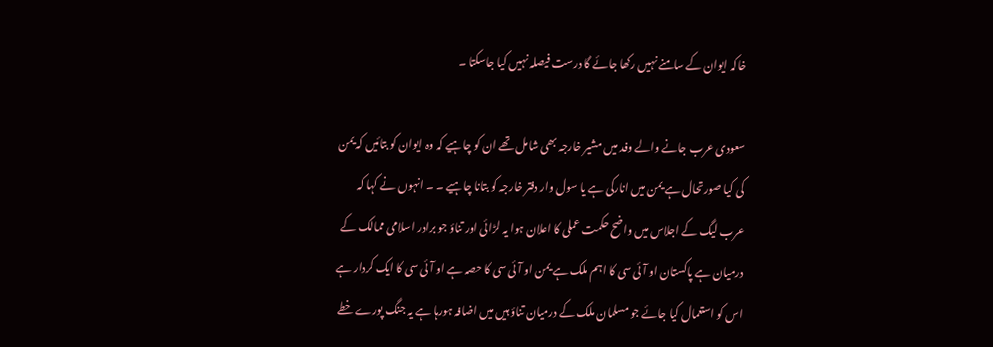خاکہ ایوان کے سامنے نہیں رکھا جائے گا درست فیصلہ نہیں کیا جاسکتا ۔

سعودی عرب جانے والے وفد میں مشیر خارجہ بھی شامل تھے ان کو چاہیے کہ وہ ایوان کو بتائیں کہ یمن کی کیا صورتحال ہے یمن میں انارکی ہے یا سول وار دفتر خارجہ کو بتانا چاہیے ۔ ۔ انہوں نے کہا کہ عرب لیگ کے اجلاس میں واضح حکمت عملی کا اعلان ہوا یہ لڑائی اور تناؤ جو برادر اسلامی ممالک کے درمیان ہے پاکستان او آئی سی کا اہم ملک ہے یمن او آئی سی کا حصہ ہے او آئی سی کا ایک کردار ہے اس کو استعمال کیا جائے جو مسلمان ملک کے درمیان تناؤ ہیں میں اضافہ ہورہا ہے یہ جنگ پورے خطے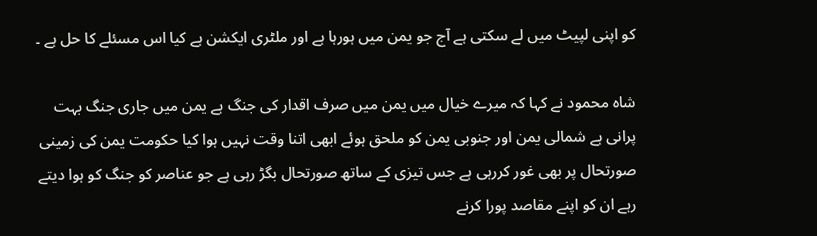کو اپنی لپیٹ میں لے سکتی ہے آج جو یمن میں ہورہا ہے اور ملٹری ایکشن ہے کیا اس مسئلے کا حل ہے ۔

شاہ محمود نے کہا کہ میرے خیال میں یمن میں صرف اقدار کی جنگ ہے یمن میں جاری جنگ بہت پرانی ہے شمالی یمن اور جنوبی یمن کو ملحق ہوئے ابھی اتنا وقت نہیں ہوا کیا حکومت یمن کی زمینی صورتحال پر بھی غور کررہی ہے جس تیزی کے ساتھ صورتحال بگڑ رہی ہے جو عناصر کو جنگ کو ہوا دیتے رہے ان کو اپنے مقاصد پورا کرنے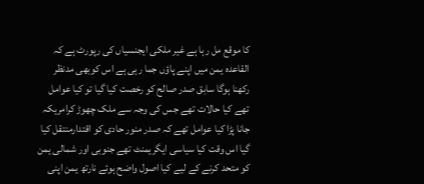کا موقع مل رہا ہے غیر ملکی ایجنسیاں کی رپورٹ ہے کہ القاعدہ یمن میں اپنے پاؤں جما رہی ہے اس کوبھی مدنظر رکھنا ہوگا سابق صدر صالح کو رخصت کیا گیا تو کیا عوامل تھے کیا حالات تھے جس کی وجہ سے ملک چھوڑ کرامریکہ جانا پڑا کیا عوامل تھے کہ صدر منور حادی کو اقتدارمنتقل کیا گیا اس وقت کیا سیاسی ایگریمنٹ تھے جنوبی اور شمالی یمن کو متحد کرنے کے لیے کیا اصول واضح ہوئے نارتھ یمن اپنی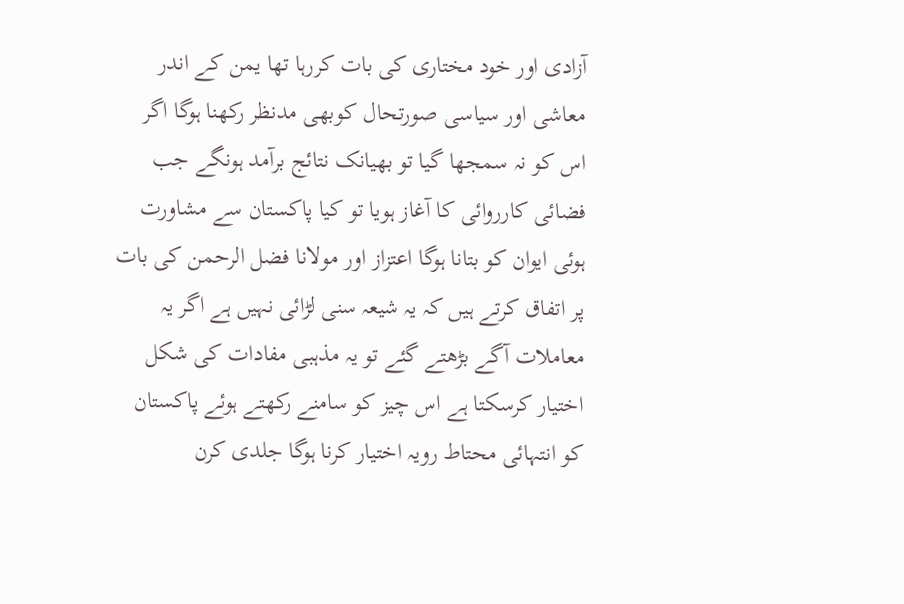آزادی اور خود مختاری کی بات کررہا تھا یمن کے اندر معاشی اور سیاسی صورتحال کوبھی مدنظر رکھنا ہوگا اگر اس کو نہ سمجھا گیا تو بھیانک نتائج برآمد ہونگے جب فضائی کارروائی کا آغاز ہویا تو کیا پاکستان سے مشاورت ہوئی ایوان کو بتانا ہوگا اعتزاز اور مولانا فضل الرحمن کی بات پر اتفاق کرتے ہیں کہ یہ شیعہ سنی لڑائی نہیں ہے اگر یہ معاملات آگے بڑھتے گئے تو یہ مذہبی مفادات کی شکل اختیار کرسکتا ہے اس چیز کو سامنے رکھتے ہوئے پاکستان کو انتہائی محتاط رویہ اختیار کرنا ہوگا جلدی کرن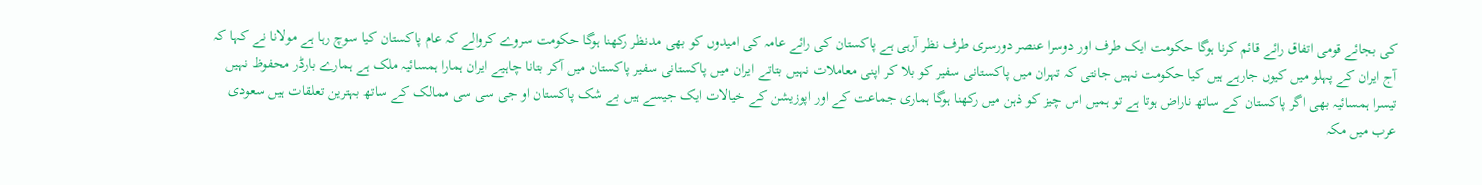کی بجائے قومی اتفاق رائے قائم کرنا ہوگا حکومت ایک طرف اور دوسرا عنصر دورسری طرف نظر آرہی ہے پاکستان کی رائے عامہ کی امیدوں کو بھی مدنظر رکھنا ہوگا حکومت سروے کروالے کہ عام پاکستان کیا سوچ رہا ہے مولانا نے کہا کہ آج ایران کے پہلو میں کیوں جارہے ہیں کیا حکومت نہیں جانتی کہ تہران میں پاکستانی سفیر کو بلا کر اپنی معاملات نہیں بتاتے ایران میں پاکستانی سفیر پاکستان میں آکر بتانا چاہیے ایران ہمارا ہمسائیہ ملک ہے ہمارے بارڈر محفوظ نہیں تیسرا ہمسائیہ بھی اگر پاکستان کے ساتھ ناراض ہوتا ہے تو ہمیں اس چیز کو ذہن میں رکھنا ہوگا ہماری جماعت کے اور اپوزیشن کے خیالات ایک جیسے ہیں بے شک پاکستان او جی سی سی ممالک کے ساتھ بہترین تعلقات ہیں سعودی عرب میں مکہ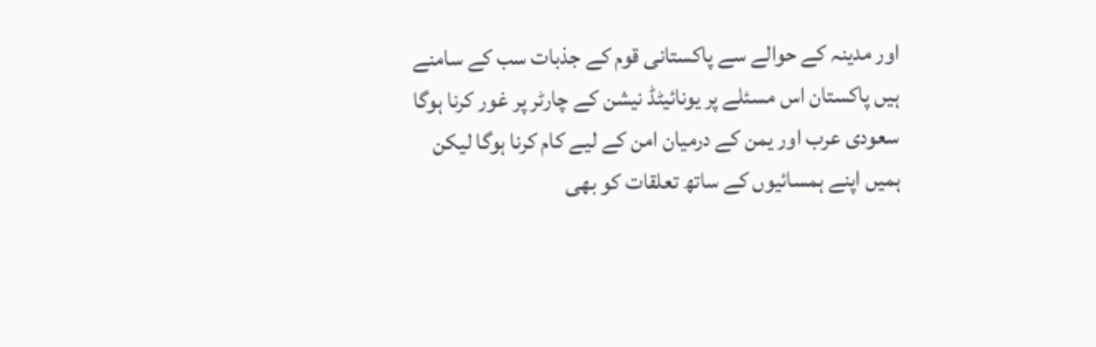اور مدینہ کے حوالے سے پاکستانی قوم کے جذبات سب کے سامنے ہیں پاکستان اس مسئلے پر یونائیٹڈ نیشن کے چارٹر پر غور کرنا ہوگا سعودی عرب اور یمن کے درمیان امن کے لیے کام کرنا ہوگا لیکن ہمیں اپنے ہمسائیوں کے ساتھ تعلقات کو بھی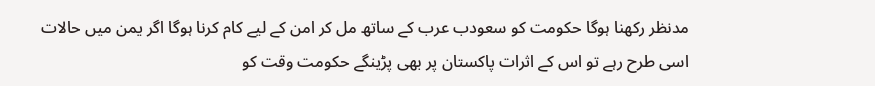مدنظر رکھنا ہوگا حکومت کو سعودب عرب کے ساتھ مل کر امن کے لیے کام کرنا ہوگا اگر یمن میں حالات اسی طرح رہے تو اس کے اثرات پاکستان پر بھی پڑینگے حکومت وقت کو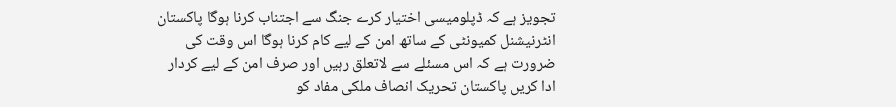تجویز ہے کہ ڈپلومیسی اختیار کرے جنگ سے اجتناب کرنا ہوگا پاکستان انٹرنیشنل کمیونٹی کے ساتھ امن کے لیے کام کرنا ہوگا اس وقت کی ضرورت ہے کہ اس مسئلے سے لاتعلق رہیں اور صرف امن کے لیے کردار ادا کریں پاکستان تحریک انصاف ملکی مفاد کو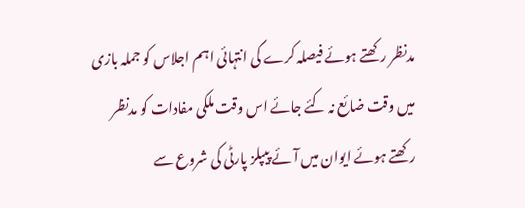مدنظر رکھتے ہوئے فیصلہ کرے گی انتہائی اہم اجلاس کو جملہ بازی میں وقت ضائع نہ کئے جائے اس وقت ملکی مفادات کو مدنظر رکھتے ہوئے ایوان میں آئے پیپلز پارٹی کی شروع سے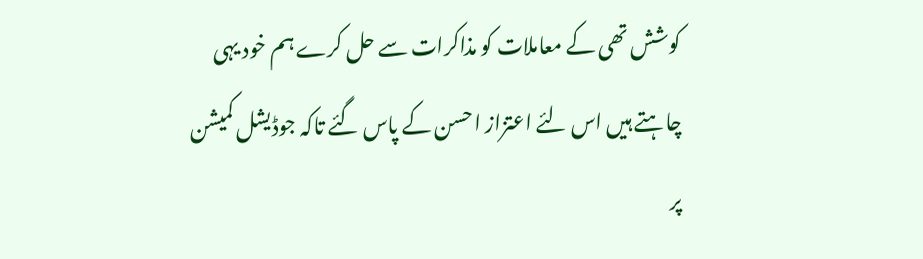کوشش تھی کے معاملات کو مذاکرات سے حل کرے ہم خود یہی چاہتے ہیں اس لئے اعتزاز احسن کے پاس گئے تاکہ جوڈیشل کمیشن پر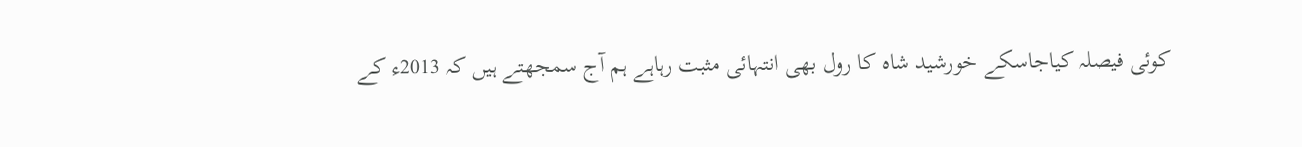کوئی فیصلہ کیاجاسکے خورشید شاہ کا رول بھی انتہائی مثبت رہاہے ہم آج سمجھتے ہیں کہ 2013ء کے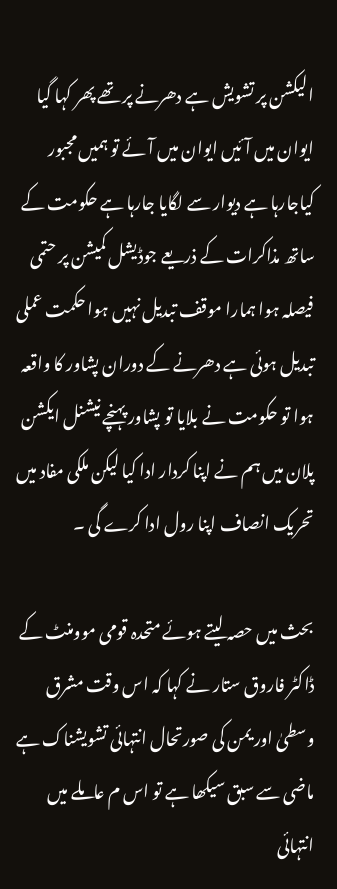الیکشن پر تشویش ہے دھرنے پر تھے پھر کہا گیا ایوان میں آئیں ایوان میں آئے تو ہمیں مجبور کیاجارہا ہے دیوار سے لگایا جارہا ہے حکومت کے ساتھ مذاکرات کے ذریعے جوڈیشل کمیشن پر حتمی فیصلہ ہوا ہمارا موقف تبدیل نہیں ہوا حکمت عملی تبدیل ہوئی ہے دھرنے کے دوران پشاور کا واقعہ ہوا تو حکومت نے بلایا تو پشاور پہنچے نیشنل ایکشن پلان میں ہم نے اپنا کردار ادا کیا لیکن ملکی مفاد میں تحریک انصاف اپنا رول ادا کرے گی ۔

بحث میں حصہ لیتے ہوئے متحدہ قومی موومنٹ کے ڈاکٹر فاروق ستار نے کہا کہ اس وقت مشرق وسطیٰ اور یمن کی صورتحال انتہائی تشویشناک ہے ماضی سے سبق سیکھا ہے تو اس م عاملے میں انتہائی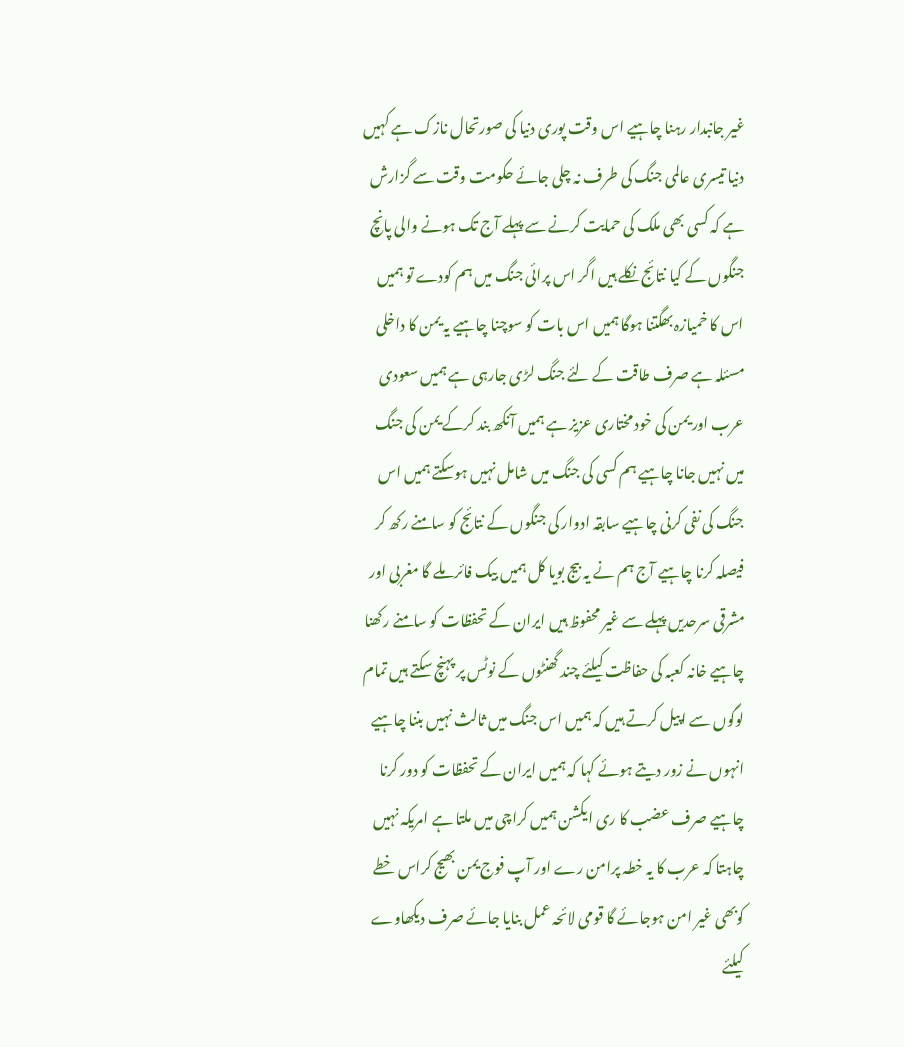غیر جانبدار رہنا چاہیے اس وقت پوری دنیا کی صورتحال نازک ہے کہیں دنیا تیسری عالمی جنگ کی طرف نہ چلی جائے حکومت وقت سے گزارش ہے کہ کسی بھی ملک کی حمایت کرنے سے پہلے آج تک ہونے والی پانچ جنگوں کے کیا نتائج نکلے ہیں اگر اس پرائی جنگ میں ہم کودے تو ہمیں اس کا خمیازہ بھگتنا ہوگا ہمیں اس بات کو سوچنا چاہیے یہ یمن کا داخلی مسئلہ ہے صرف طاقت کے لئے جنگ لڑی جارہی ہے ہمیں سعودی عرب اور یمن کی خود مختاری عزیز ہے ہمیں آنکھ بند کرکے یمن کی جنگ میں نہیں جانا چاہیے ہم کسی کی جنگ میں شامل نہیں ہوسکتے ہمیں اس جنگ کی نفی کرنی چاہیے سابقہ ادوار کی جنگوں کے نتائج کو سامنے رکھ کر فیصلہ کرنا چاہیے آج ہم نے یہ بیج بویا کل ہمیں بیک فائر ملے گا مغربی اور مشرقی سرحدیں پہلے سے غیر محفوظ ہیں ایران کے تحفظات کو سامنے رکھنا چاہیے خانہ کعبہ کی حفاظت کیلئے چند گھنٹوں کے نوٹس پر پہنچ سکتے ہیں تمام لوگوں سے اپیل کرتے ہیں کہ ہمیں اس جنگ میں ثالث نہیں بننا چاہیے انہوں نے زور دیتے ہوئے کہا کہ ہمیں ایران کے تحفظات کو دور کرنا چاہیے صرف عضب کا ری ایکشن ہمیں کراچی میں ملتا ہے امریکہ نہیں چاہتا کہ عرب کا یہ خطہ پرامن رے اور آپ فوج یمن بھیج کراس خطے کوبھی غیر امن ہوجائے گا قومی لائحہ عمل بنایا جائے صرف دیکھاوے کیلئے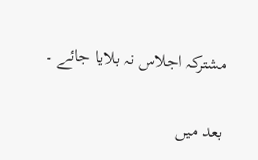مشترکہ اجلاس نہ بلایا جائے ۔

بعد میں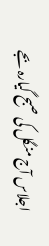اجلاس آج منگل کی صبح گیارہ بجے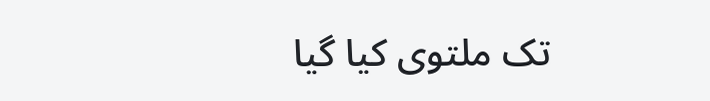تک ملتوی کیا گیا